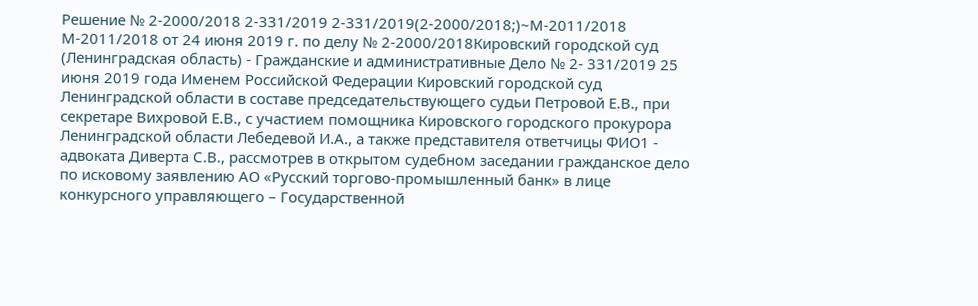Решение № 2-2000/2018 2-331/2019 2-331/2019(2-2000/2018;)~М-2011/2018 М-2011/2018 от 24 июня 2019 г. по делу № 2-2000/2018Кировский городской суд (Ленинградская область) - Гражданские и административные Дело № 2- 331/2019 25 июня 2019 года Именем Российской Федерации Кировский городской суд Ленинградской области в составе председательствующего судьи Петровой Е.В., при секретаре Вихровой Е.В., с участием помощника Кировского городского прокурора Ленинградской области Лебедевой И.А., а также представителя ответчицы ФИО1 - адвоката Диверта С.В., рассмотрев в открытом судебном заседании гражданское дело по исковому заявлению АО «Русский торгово-промышленный банк» в лице конкурсного управляющего – Государственной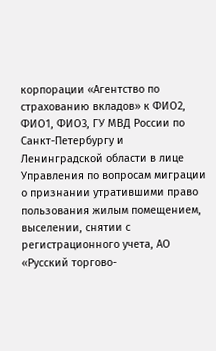корпорации «Агентство по страхованию вкладов» к ФИО2, ФИО1, ФИО3, ГУ МВД России по Санкт-Петербургу и Ленинградской области в лице Управления по вопросам миграции о признании утратившими право пользования жилым помещением, выселении, снятии с регистрационного учета, АО «Русский торгово-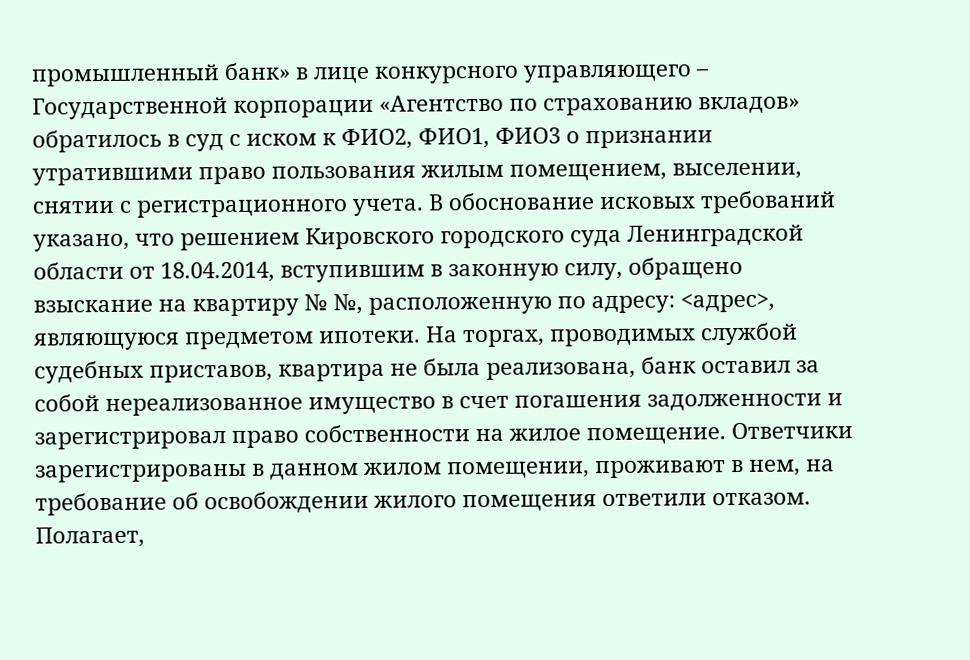промышленный банк» в лице конкурсного управляющего – Государственной корпорации «Агентство по страхованию вкладов» обратилось в суд с иском к ФИО2, ФИО1, ФИО3 о признании утратившими право пользования жилым помещением, выселении, снятии с регистрационного учета. В обоснование исковых требований указано, что решением Кировского городского суда Ленинградской области от 18.04.2014, вступившим в законную силу, обращено взыскание на квартиру № №, расположенную по адресу: <адрес>, являющуюся предметом ипотеки. На торгах, проводимых службой судебных приставов, квартира не была реализована, банк оставил за собой нереализованное имущество в счет погашения задолженности и зарегистрировал право собственности на жилое помещение. Ответчики зарегистрированы в данном жилом помещении, проживают в нем, на требование об освобождении жилого помещения ответили отказом. Полагает,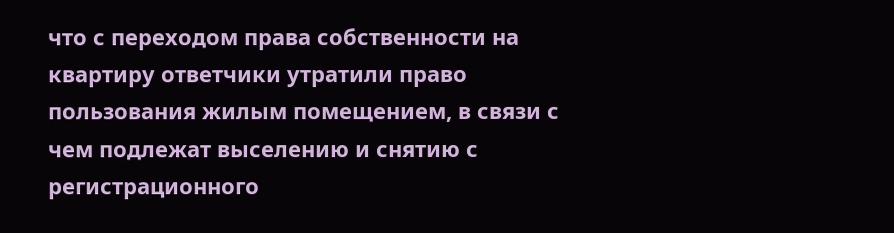что с переходом права собственности на квартиру ответчики утратили право пользования жилым помещением, в связи с чем подлежат выселению и снятию с регистрационного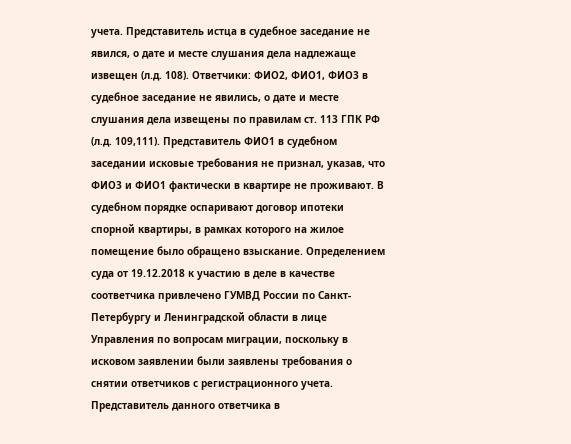учета. Представитель истца в судебное заседание не явился, о дате и месте слушания дела надлежаще извещен (л.д. 108). Ответчики: ФИО2, ФИО1, ФИО3 в судебное заседание не явились, о дате и месте слушания дела извещены по правилам ст. 113 ГПК РФ (л.д. 109,111). Представитель ФИО1 в судебном заседании исковые требования не признал, указав, что ФИО3 и ФИО1 фактически в квартире не проживают. В судебном порядке оспаривают договор ипотеки спорной квартиры, в рамках которого на жилое помещение было обращено взыскание. Определением суда от 19.12.2018 к участию в деле в качестве соответчика привлечено ГУМВД России по Санкт-Петербургу и Ленинградской области в лице Управления по вопросам миграции, поскольку в исковом заявлении были заявлены требования о снятии ответчиков с регистрационного учета. Представитель данного ответчика в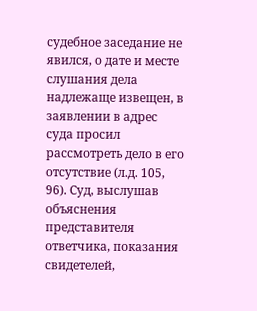судебное заседание не явился, о дате и месте слушания дела надлежаще извещен, в заявлении в адрес суда просил рассмотреть дело в его отсутствие (л.д. 105, 96). Суд, выслушав объяснения представителя ответчика, показания свидетелей,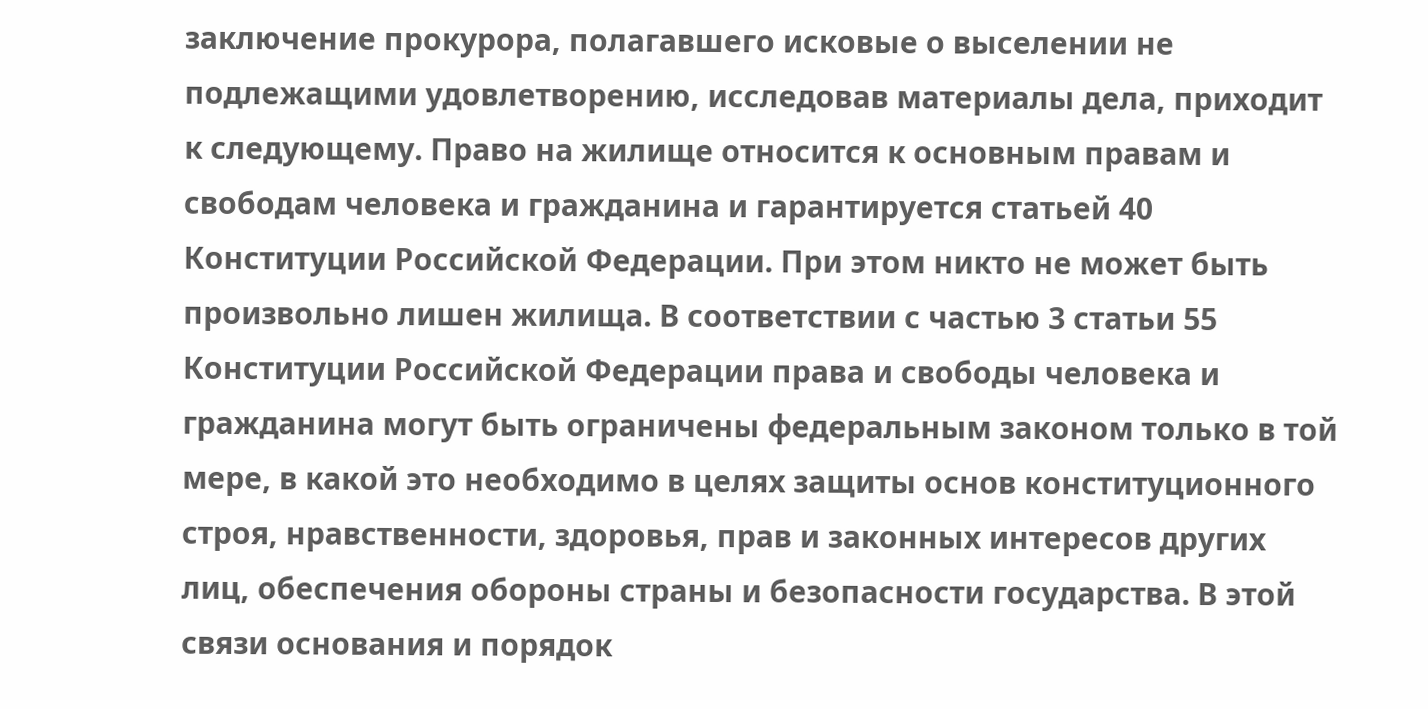заключение прокурора, полагавшего исковые о выселении не подлежащими удовлетворению, исследовав материалы дела, приходит к следующему. Право на жилище относится к основным правам и свободам человека и гражданина и гарантируется статьей 40 Конституции Российской Федерации. При этом никто не может быть произвольно лишен жилища. В соответствии с частью 3 статьи 55 Конституции Российской Федерации права и свободы человека и гражданина могут быть ограничены федеральным законом только в той мере, в какой это необходимо в целях защиты основ конституционного строя, нравственности, здоровья, прав и законных интересов других лиц, обеспечения обороны страны и безопасности государства. В этой связи основания и порядок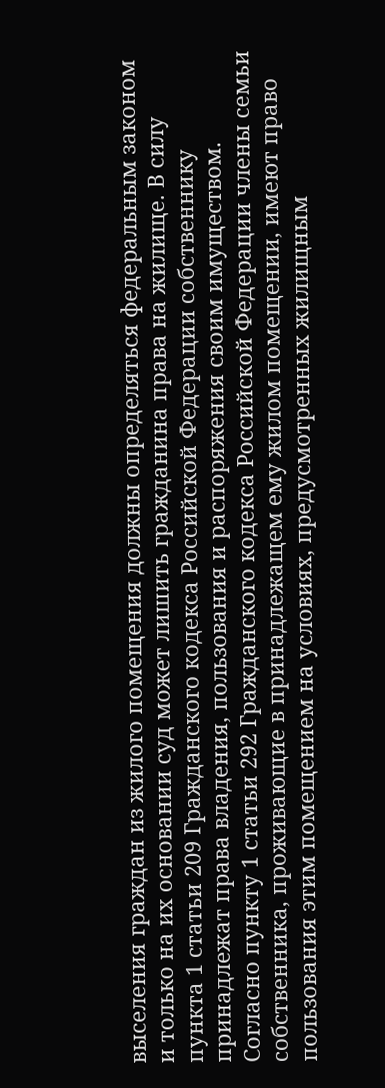выселения граждан из жилого помещения должны определяться федеральным законом и только на их основании суд может лишить гражданина права на жилище. В силу пункта 1 статьи 209 Гражданского кодекса Российской Федерации собственнику принадлежат права владения, пользования и распоряжения своим имуществом. Согласно пункту 1 статьи 292 Гражданского кодекса Российской Федерации члены семьи собственника, проживающие в принадлежащем ему жилом помещении, имеют право пользования этим помещением на условиях, предусмотренных жилищным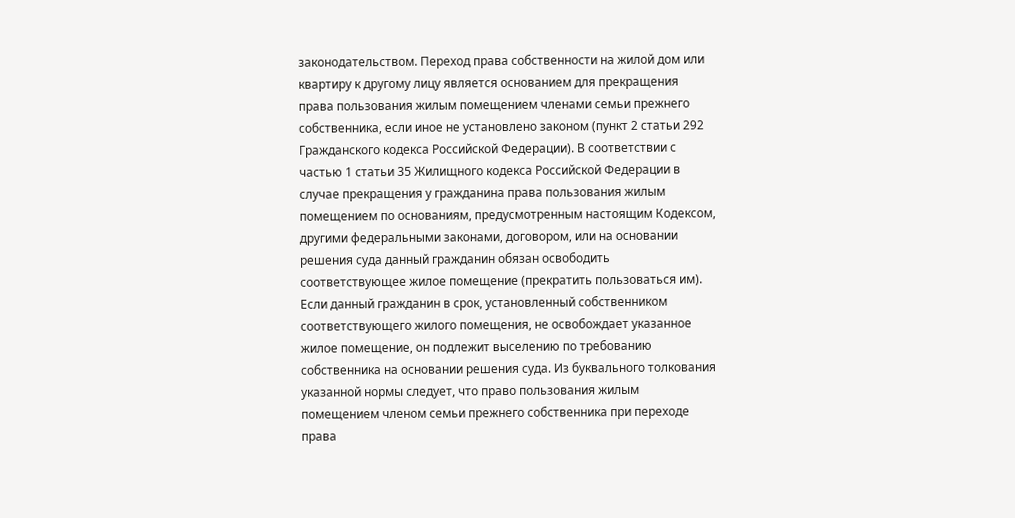законодательством. Переход права собственности на жилой дом или квартиру к другому лицу является основанием для прекращения права пользования жилым помещением членами семьи прежнего собственника, если иное не установлено законом (пункт 2 статьи 292 Гражданского кодекса Российской Федерации). В соответствии с частью 1 статьи 35 Жилищного кодекса Российской Федерации в случае прекращения у гражданина права пользования жилым помещением по основаниям, предусмотренным настоящим Кодексом, другими федеральными законами, договором, или на основании решения суда данный гражданин обязан освободить соответствующее жилое помещение (прекратить пользоваться им). Если данный гражданин в срок, установленный собственником соответствующего жилого помещения, не освобождает указанное жилое помещение, он подлежит выселению по требованию собственника на основании решения суда. Из буквального толкования указанной нормы следует, что право пользования жилым помещением членом семьи прежнего собственника при переходе права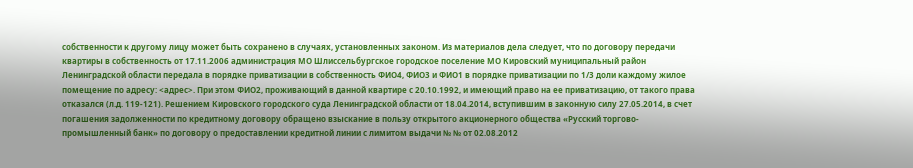собственности к другому лицу может быть сохранено в случаях, установленных законом. Из материалов дела следует, что по договору передачи квартиры в собственность от 17.11.2006 администрация МО Шлиссельбургское городское поселение МО Кировский муниципальный район Ленинградской области передала в порядке приватизации в собственность ФИО4, ФИО3 и ФИО1 в порядке приватизации по 1/3 доли каждому жилое помещение по адресу: <адрес>. При этом ФИО2, проживающий в данной квартире с 20.10.1992, и имеющий право на ее приватизацию, от такого права отказался (л.д. 119-121). Решением Кировского городского суда Ленинградской области от 18.04.2014, вступившим в законную силу 27.05.2014, в счет погашения задолженности по кредитному договору обращено взыскание в пользу открытого акционерного общества «Русский торгово-промышленный банк» по договору о предоставлении кредитной линии с лимитом выдачи № № от 02.08.2012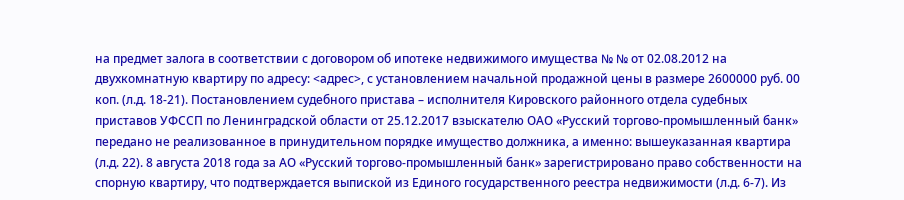на предмет залога в соответствии с договором об ипотеке недвижимого имущества № № от 02.08.2012 на двухкомнатную квартиру по адресу: <адрес>, с установлением начальной продажной цены в размере 2600000 руб. 00 коп. (л.д. 18-21). Постановлением судебного пристава – исполнителя Кировского районного отдела судебных приставов УФССП по Ленинградской области от 25.12.2017 взыскателю ОАО «Русский торгово-промышленный банк» передано не реализованное в принудительном порядке имущество должника, а именно: вышеуказанная квартира (л.д. 22). 8 августа 2018 года за АО «Русский торгово-промышленный банк» зарегистрировано право собственности на спорную квартиру, что подтверждается выпиской из Единого государственного реестра недвижимости (л.д. 6-7). Из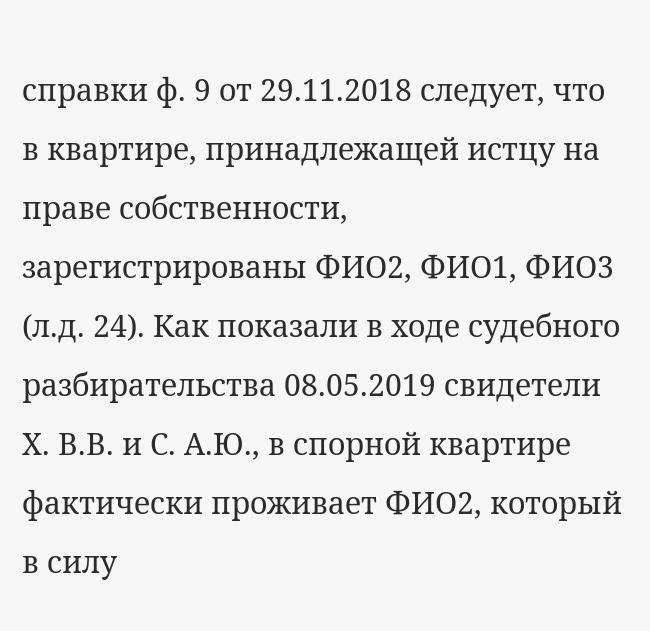справки ф. 9 от 29.11.2018 следует, что в квартире, принадлежащей истцу на праве собственности, зарегистрированы ФИО2, ФИО1, ФИО3 (л.д. 24). Как показали в ходе судебного разбирательства 08.05.2019 свидетели Х. В.В. и С. А.Ю., в спорной квартире фактически проживает ФИО2, который в силу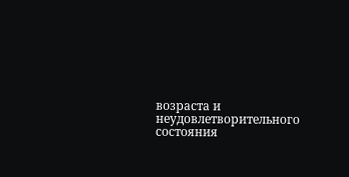возраста и неудовлетворительного состояния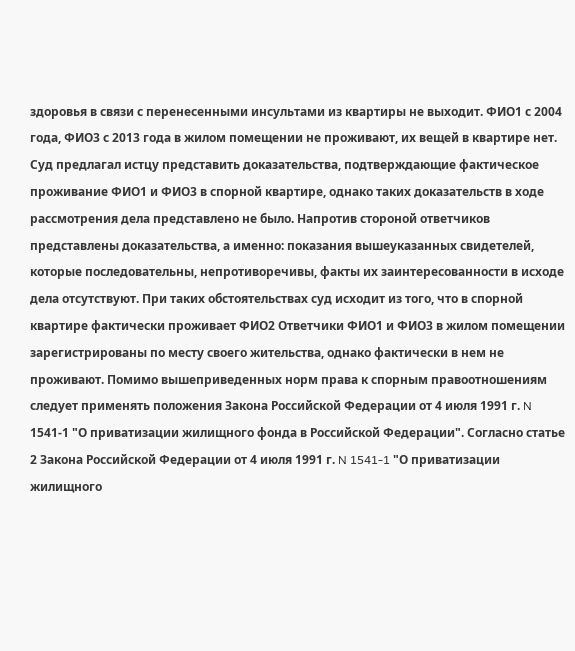здоровья в связи с перенесенными инсультами из квартиры не выходит. ФИО1 с 2004 года, ФИО3 с 2013 года в жилом помещении не проживают, их вещей в квартире нет. Суд предлагал истцу представить доказательства, подтверждающие фактическое проживание ФИО1 и ФИО3 в спорной квартире, однако таких доказательств в ходе рассмотрения дела представлено не было. Напротив стороной ответчиков представлены доказательства, а именно: показания вышеуказанных свидетелей, которые последовательны, непротиворечивы, факты их заинтересованности в исходе дела отсутствуют. При таких обстоятельствах суд исходит из того, что в спорной квартире фактически проживает ФИО2 Ответчики ФИО1 и ФИО3 в жилом помещении зарегистрированы по месту своего жительства, однако фактически в нем не проживают. Помимо вышеприведенных норм права к спорным правоотношениям следует применять положения Закона Российской Федерации от 4 июля 1991 г. N 1541-1 "О приватизации жилищного фонда в Российской Федерации". Согласно статье 2 Закона Российской Федерации от 4 июля 1991 г. N 1541-1 "О приватизации жилищного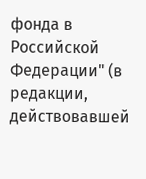фонда в Российской Федерации" (в редакции, действовавшей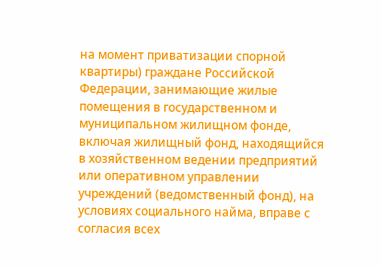на момент приватизации спорной квартиры) граждане Российской Федерации, занимающие жилые помещения в государственном и муниципальном жилищном фонде, включая жилищный фонд, находящийся в хозяйственном ведении предприятий или оперативном управлении учреждений (ведомственный фонд), на условиях социального найма, вправе с согласия всех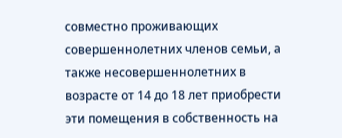совместно проживающих совершеннолетних членов семьи, а также несовершеннолетних в возрасте от 14 до 18 лет приобрести эти помещения в собственность на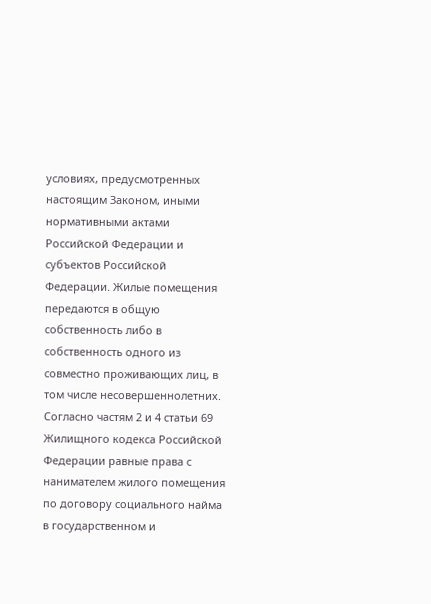условиях, предусмотренных настоящим Законом, иными нормативными актами Российской Федерации и субъектов Российской Федерации. Жилые помещения передаются в общую собственность либо в собственность одного из совместно проживающих лиц, в том числе несовершеннолетних. Согласно частям 2 и 4 статьи 69 Жилищного кодекса Российской Федерации равные права с нанимателем жилого помещения по договору социального найма в государственном и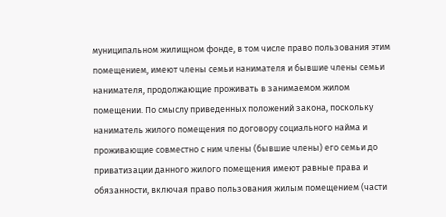муниципальном жилищном фонде, в том числе право пользования этим помещением, имеют члены семьи нанимателя и бывшие члены семьи нанимателя, продолжающие проживать в занимаемом жилом помещении. По смыслу приведенных положений закона, поскольку наниматель жилого помещения по договору социального найма и проживающие совместно с ним члены (бывшие члены) его семьи до приватизации данного жилого помещения имеют равные права и обязанности, включая право пользования жилым помещением (части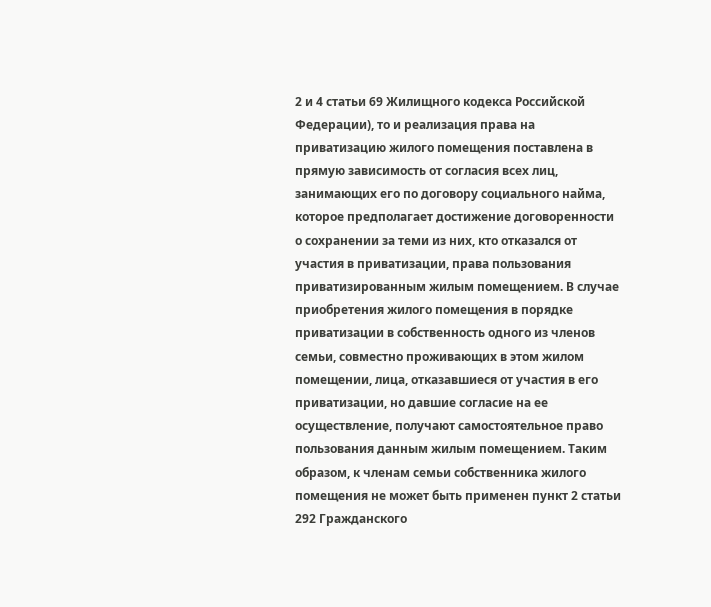2 и 4 статьи 69 Жилищного кодекса Российской Федерации), то и реализация права на приватизацию жилого помещения поставлена в прямую зависимость от согласия всех лиц, занимающих его по договору социального найма, которое предполагает достижение договоренности о сохранении за теми из них, кто отказался от участия в приватизации, права пользования приватизированным жилым помещением. В случае приобретения жилого помещения в порядке приватизации в собственность одного из членов семьи, совместно проживающих в этом жилом помещении, лица, отказавшиеся от участия в его приватизации, но давшие согласие на ее осуществление, получают самостоятельное право пользования данным жилым помещением. Таким образом, к членам семьи собственника жилого помещения не может быть применен пункт 2 статьи 292 Гражданского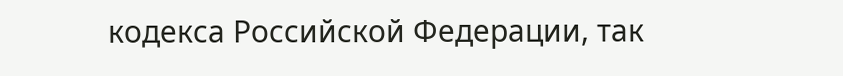кодекса Российской Федерации, так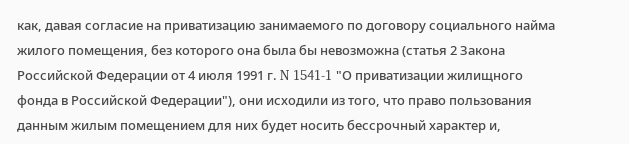как, давая согласие на приватизацию занимаемого по договору социального найма жилого помещения, без которого она была бы невозможна (статья 2 Закона Российской Федерации от 4 июля 1991 г. N 1541-1 "О приватизации жилищного фонда в Российской Федерации"), они исходили из того, что право пользования данным жилым помещением для них будет носить бессрочный характер и,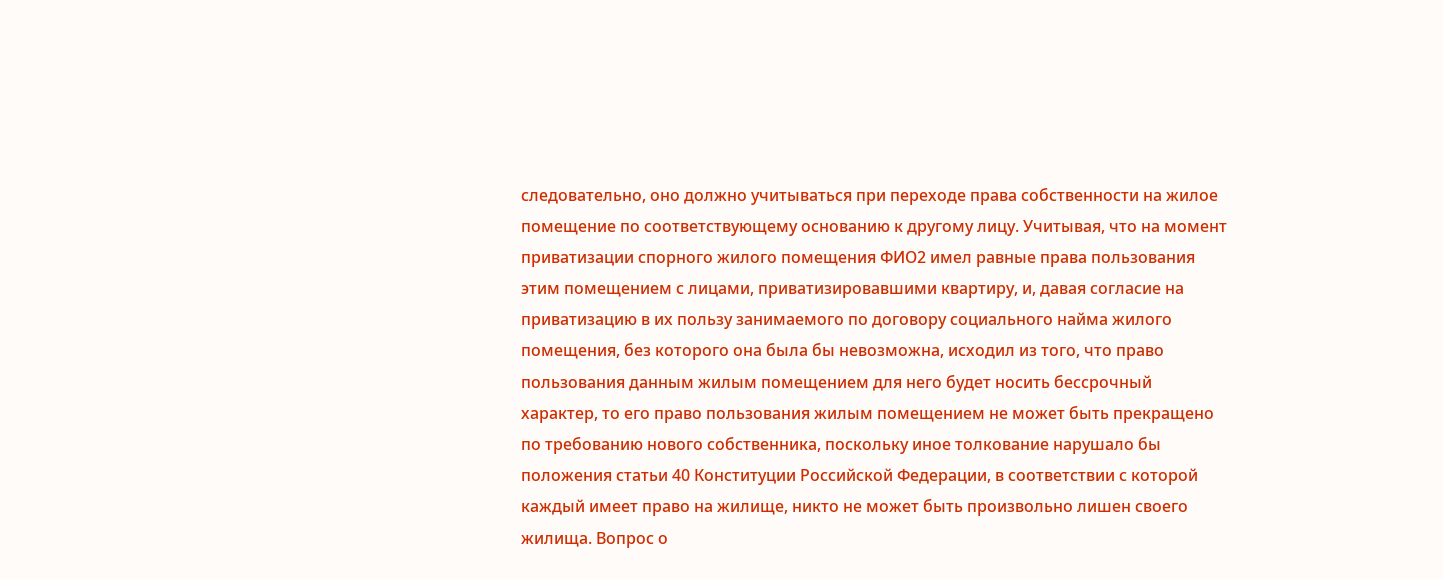следовательно, оно должно учитываться при переходе права собственности на жилое помещение по соответствующему основанию к другому лицу. Учитывая, что на момент приватизации спорного жилого помещения ФИО2 имел равные права пользования этим помещением с лицами, приватизировавшими квартиру, и, давая согласие на приватизацию в их пользу занимаемого по договору социального найма жилого помещения, без которого она была бы невозможна, исходил из того, что право пользования данным жилым помещением для него будет носить бессрочный характер, то его право пользования жилым помещением не может быть прекращено по требованию нового собственника, поскольку иное толкование нарушало бы положения статьи 40 Конституции Российской Федерации, в соответствии с которой каждый имеет право на жилище, никто не может быть произвольно лишен своего жилища. Вопрос о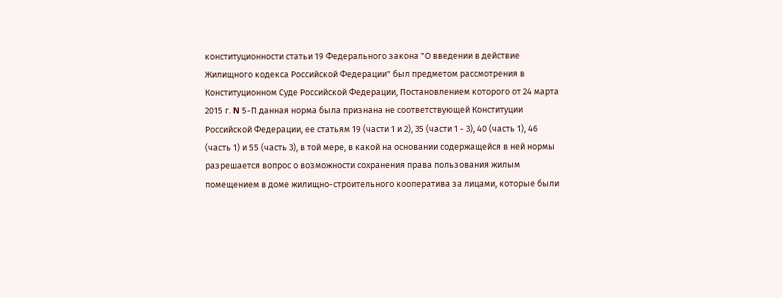конституционности статьи 19 Федерального закона "О введении в действие Жилищного кодекса Российской Федерации" был предметом рассмотрения в Конституционном Суде Российской Федерации, Постановлением которого от 24 марта 2015 г. N 5-П данная норма была признана не соответствующей Конституции Российской Федерации, ее статьям 19 (части 1 и 2), 35 (части 1 - 3), 40 (часть 1), 46 (часть 1) и 55 (часть 3), в той мере, в какой на основании содержащейся в ней нормы разрешается вопрос о возможности сохранения права пользования жилым помещением в доме жилищно-строительного кооператива за лицами, которые были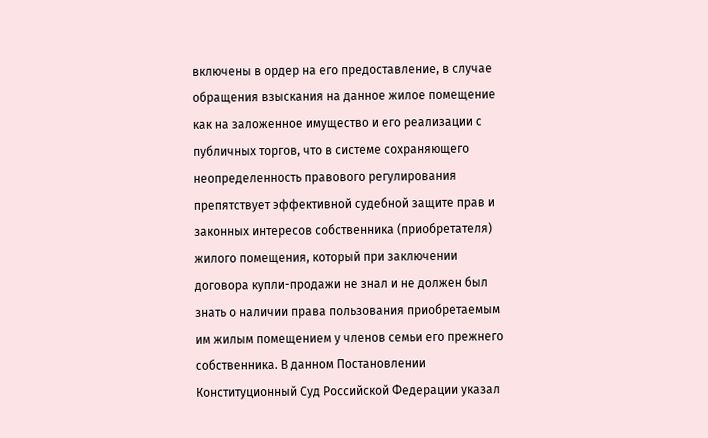включены в ордер на его предоставление, в случае обращения взыскания на данное жилое помещение как на заложенное имущество и его реализации с публичных торгов, что в системе сохраняющего неопределенность правового регулирования препятствует эффективной судебной защите прав и законных интересов собственника (приобретателя) жилого помещения, который при заключении договора купли-продажи не знал и не должен был знать о наличии права пользования приобретаемым им жилым помещением у членов семьи его прежнего собственника. В данном Постановлении Конституционный Суд Российской Федерации указал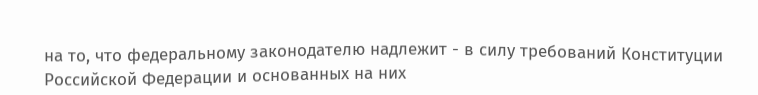на то, что федеральному законодателю надлежит - в силу требований Конституции Российской Федерации и основанных на них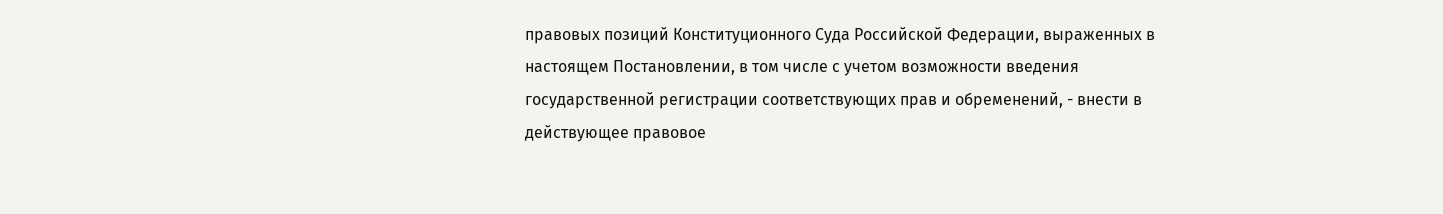правовых позиций Конституционного Суда Российской Федерации, выраженных в настоящем Постановлении, в том числе с учетом возможности введения государственной регистрации соответствующих прав и обременений, - внести в действующее правовое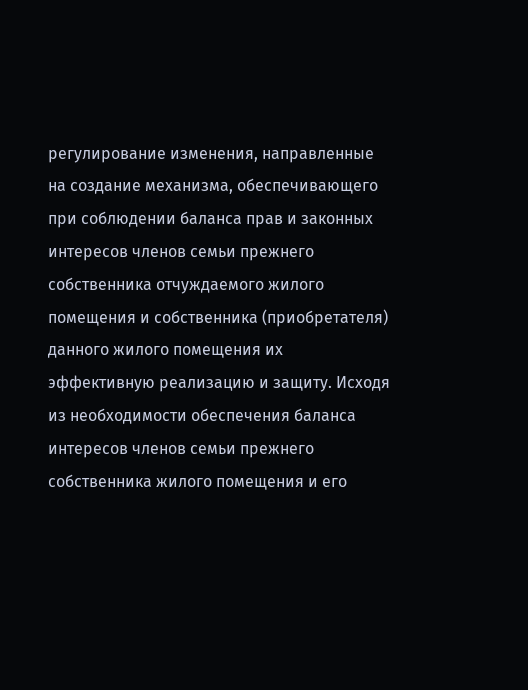регулирование изменения, направленные на создание механизма, обеспечивающего при соблюдении баланса прав и законных интересов членов семьи прежнего собственника отчуждаемого жилого помещения и собственника (приобретателя) данного жилого помещения их эффективную реализацию и защиту. Исходя из необходимости обеспечения баланса интересов членов семьи прежнего собственника жилого помещения и его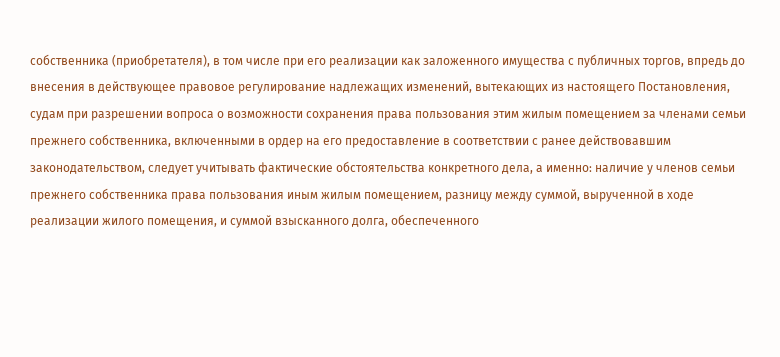собственника (приобретателя), в том числе при его реализации как заложенного имущества с публичных торгов, впредь до внесения в действующее правовое регулирование надлежащих изменений, вытекающих из настоящего Постановления, судам при разрешении вопроса о возможности сохранения права пользования этим жилым помещением за членами семьи прежнего собственника, включенными в ордер на его предоставление в соответствии с ранее действовавшим законодательством, следует учитывать фактические обстоятельства конкретного дела, а именно: наличие у членов семьи прежнего собственника права пользования иным жилым помещением, разницу между суммой, вырученной в ходе реализации жилого помещения, и суммой взысканного долга, обеспеченного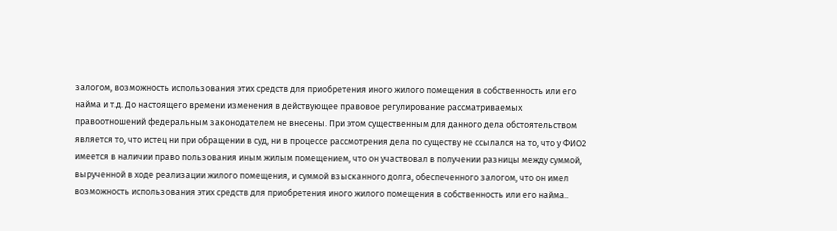залогом, возможность использования этих средств для приобретения иного жилого помещения в собственность или его найма и т.д. До настоящего времени изменения в действующее правовое регулирование рассматриваемых правоотношений федеральным законодателем не внесены. При этом существенным для данного дела обстоятельством является то, что истец ни при обращении в суд, ни в процессе рассмотрения дела по существу не ссылался на то, что у ФИО2 имеется в наличии право пользования иным жилым помещением, что он участвовал в получении разницы между суммой, вырученной в ходе реализации жилого помещения, и суммой взысканного долга, обеспеченного залогом, что он имел возможность использования этих средств для приобретения иного жилого помещения в собственность или его найма..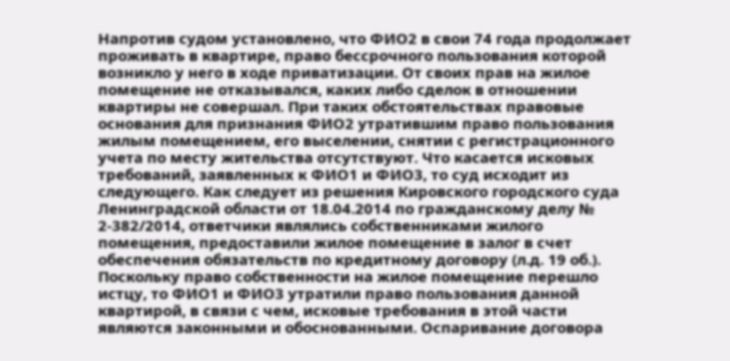Напротив судом установлено, что ФИО2 в свои 74 года продолжает проживать в квартире, право бессрочного пользования которой возникло у него в ходе приватизации. От своих прав на жилое помещение не отказывался, каких либо сделок в отношении квартиры не совершал. При таких обстоятельствах правовые основания для признания ФИО2 утратившим право пользования жилым помещением, его выселении, снятии с регистрационного учета по месту жительства отсутствуют. Что касается исковых требований, заявленных к ФИО1 и ФИО3, то суд исходит из следующего. Как следует из решения Кировского городского суда Ленинградской области от 18.04.2014 по гражданскому делу № 2-382/2014, ответчики являлись собственниками жилого помещения, предоставили жилое помещение в залог в счет обеспечения обязательств по кредитному договору (л.д. 19 об.). Поскольку право собственности на жилое помещение перешло истцу, то ФИО1 и ФИО3 утратили право пользования данной квартирой, в связи с чем, исковые требования в этой части являются законными и обоснованными. Оспаривание договора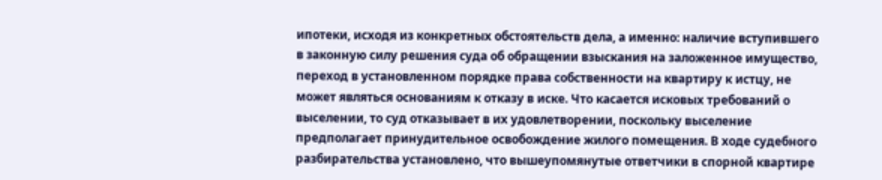ипотеки, исходя из конкретных обстоятельств дела, а именно: наличие вступившего в законную силу решения суда об обращении взыскания на заложенное имущество, переход в установленном порядке права собственности на квартиру к истцу, не может являться основаниям к отказу в иске. Что касается исковых требований о выселении, то суд отказывает в их удовлетворении, поскольку выселение предполагает принудительное освобождение жилого помещения. В ходе судебного разбирательства установлено, что вышеупомянутые ответчики в спорной квартире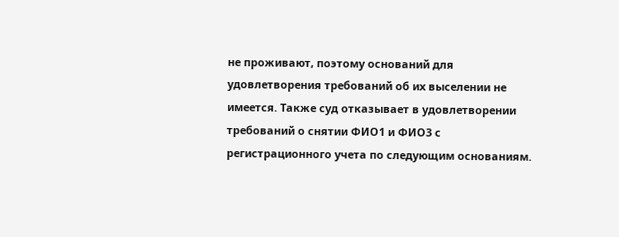не проживают, поэтому оснований для удовлетворения требований об их выселении не имеется. Также суд отказывает в удовлетворении требований о снятии ФИО1 и ФИО3 с регистрационного учета по следующим основаниям.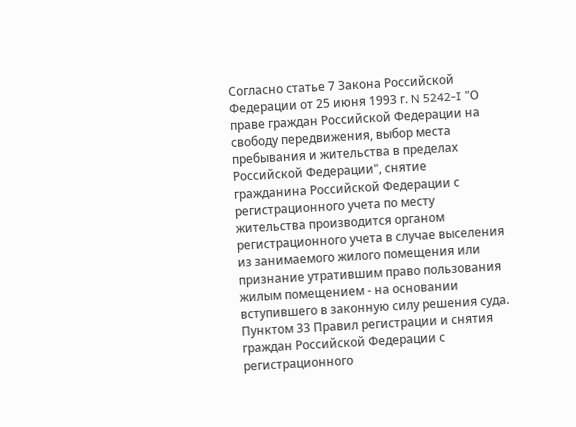Согласно статье 7 Закона Российской Федерации от 25 июня 1993 г. N 5242-I "О праве граждан Российской Федерации на свободу передвижения, выбор места пребывания и жительства в пределах Российской Федерации", снятие гражданина Российской Федерации с регистрационного учета по месту жительства производится органом регистрационного учета в случае выселения из занимаемого жилого помещения или признание утратившим право пользования жилым помещением - на основании вступившего в законную силу решения суда. Пунктом 33 Правил регистрации и снятия граждан Российской Федерации с регистрационного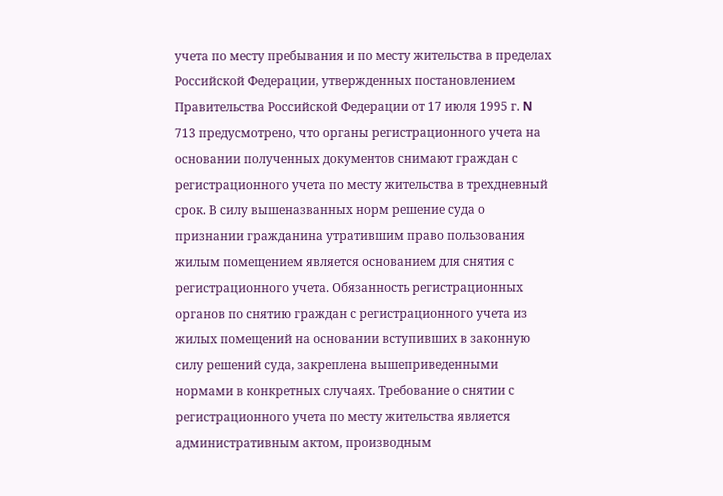учета по месту пребывания и по месту жительства в пределах Российской Федерации, утвержденных постановлением Правительства Российской Федерации от 17 июля 1995 г. N 713 предусмотрено, что органы регистрационного учета на основании полученных документов снимают граждан с регистрационного учета по месту жительства в трехдневный срок. В силу вышеназванных норм решение суда о признании гражданина утратившим право пользования жилым помещением является основанием для снятия с регистрационного учета. Обязанность регистрационных органов по снятию граждан с регистрационного учета из жилых помещений на основании вступивших в законную силу решений суда, закреплена вышеприведенными нормами в конкретных случаях. Требование о снятии с регистрационного учета по месту жительства является административным актом, производным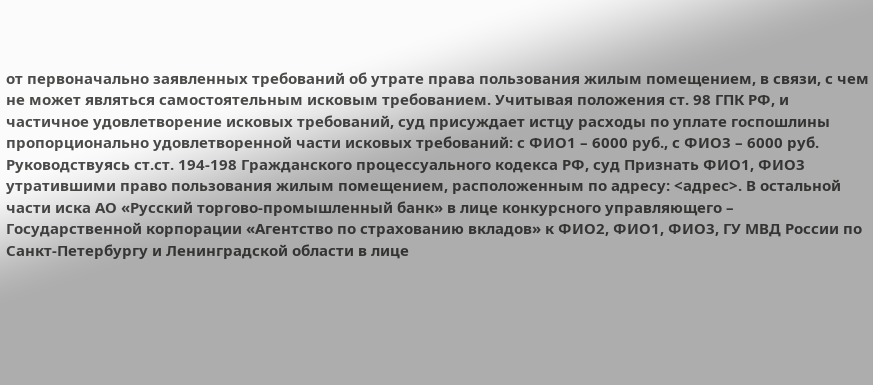от первоначально заявленных требований об утрате права пользования жилым помещением, в связи, с чем не может являться самостоятельным исковым требованием. Учитывая положения ст. 98 ГПК РФ, и частичное удовлетворение исковых требований, суд присуждает истцу расходы по уплате госпошлины пропорционально удовлетворенной части исковых требований: с ФИО1 – 6000 руб., с ФИО3 – 6000 руб. Руководствуясь ст.ст. 194-198 Гражданского процессуального кодекса РФ, суд Признать ФИО1, ФИО3 утратившими право пользования жилым помещением, расположенным по адресу: <адрес>. В остальной части иска АО «Русский торгово-промышленный банк» в лице конкурсного управляющего – Государственной корпорации «Агентство по страхованию вкладов» к ФИО2, ФИО1, ФИО3, ГУ МВД России по Санкт-Петербургу и Ленинградской области в лице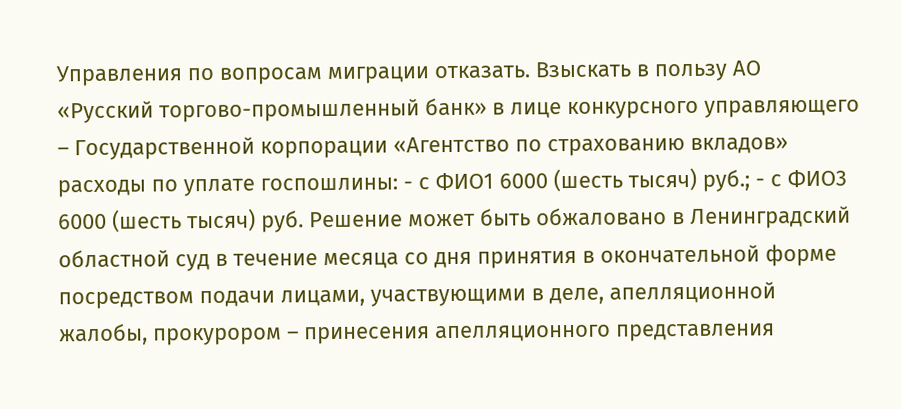Управления по вопросам миграции отказать. Взыскать в пользу АО «Русский торгово-промышленный банк» в лице конкурсного управляющего – Государственной корпорации «Агентство по страхованию вкладов» расходы по уплате госпошлины: - с ФИО1 6000 (шесть тысяч) руб.; - с ФИО3 6000 (шесть тысяч) руб. Решение может быть обжаловано в Ленинградский областной суд в течение месяца со дня принятия в окончательной форме посредством подачи лицами, участвующими в деле, апелляционной жалобы, прокурором – принесения апелляционного представления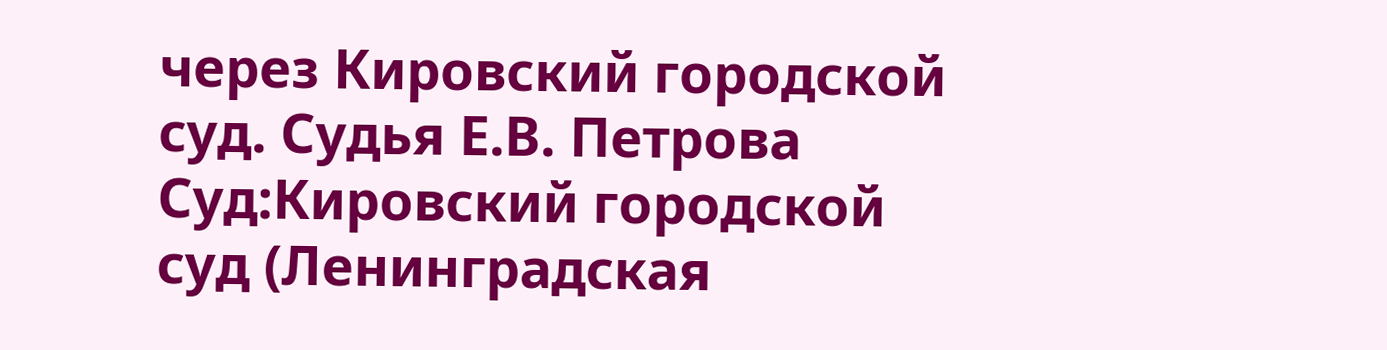через Кировский городской суд. Судья Е.В. Петрова Суд:Кировский городской суд (Ленинградская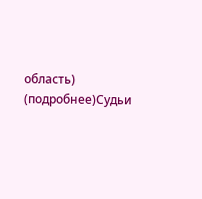область) (подробнее)Судьи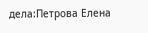дела:Петрова Елена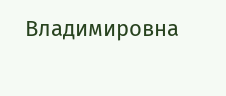Владимировна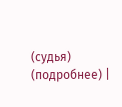(судья) (подробнее) |